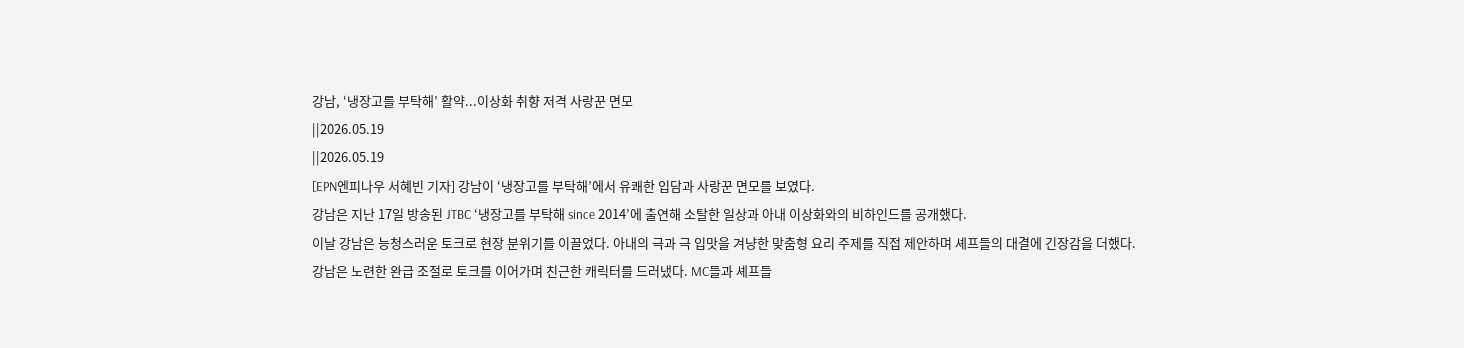강남, ‘냉장고를 부탁해’ 활약...이상화 취향 저격 사랑꾼 면모
||2026.05.19
||2026.05.19
[EPN엔피나우 서혜빈 기자] 강남이 ‘냉장고를 부탁해’에서 유쾌한 입담과 사랑꾼 면모를 보였다.
강남은 지난 17일 방송된 JTBC ‘냉장고를 부탁해 since 2014’에 출연해 소탈한 일상과 아내 이상화와의 비하인드를 공개했다.
이날 강남은 능청스러운 토크로 현장 분위기를 이끌었다. 아내의 극과 극 입맛을 겨냥한 맞춤형 요리 주제를 직접 제안하며 셰프들의 대결에 긴장감을 더했다.
강남은 노련한 완급 조절로 토크를 이어가며 친근한 캐릭터를 드러냈다. MC들과 셰프들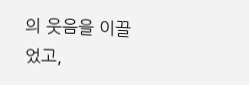의 웃음을 이끌었고,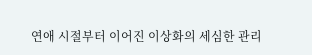연애 시절부터 이어진 이상화의 세심한 관리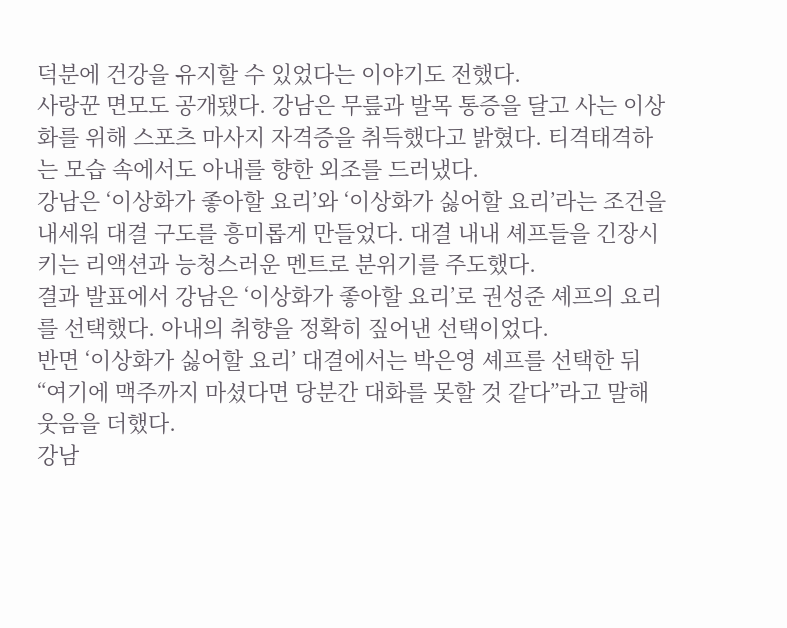덕분에 건강을 유지할 수 있었다는 이야기도 전했다.
사랑꾼 면모도 공개됐다. 강남은 무릎과 발목 통증을 달고 사는 이상화를 위해 스포츠 마사지 자격증을 취득했다고 밝혔다. 티격태격하는 모습 속에서도 아내를 향한 외조를 드러냈다.
강남은 ‘이상화가 좋아할 요리’와 ‘이상화가 싫어할 요리’라는 조건을 내세워 대결 구도를 흥미롭게 만들었다. 대결 내내 셰프들을 긴장시키는 리액션과 능청스러운 멘트로 분위기를 주도했다.
결과 발표에서 강남은 ‘이상화가 좋아할 요리’로 권성준 셰프의 요리를 선택했다. 아내의 취향을 정확히 짚어낸 선택이었다.
반면 ‘이상화가 싫어할 요리’ 대결에서는 박은영 셰프를 선택한 뒤 “여기에 맥주까지 마셨다면 당분간 대화를 못할 것 같다”라고 말해 웃음을 더했다.
강남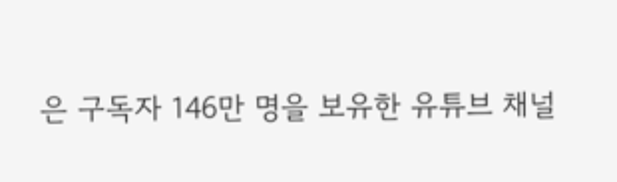은 구독자 146만 명을 보유한 유튜브 채널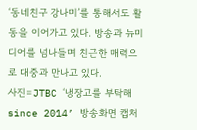‘동네친구 강나미’를 통해서도 활동을 이어가고 있다. 방송과 뉴미디어를 넘나들며 친근한 매력으로 대중과 만나고 있다.
사진=JTBC ‘냉장고를 부탁해 since 2014’ 방송화면 캡처